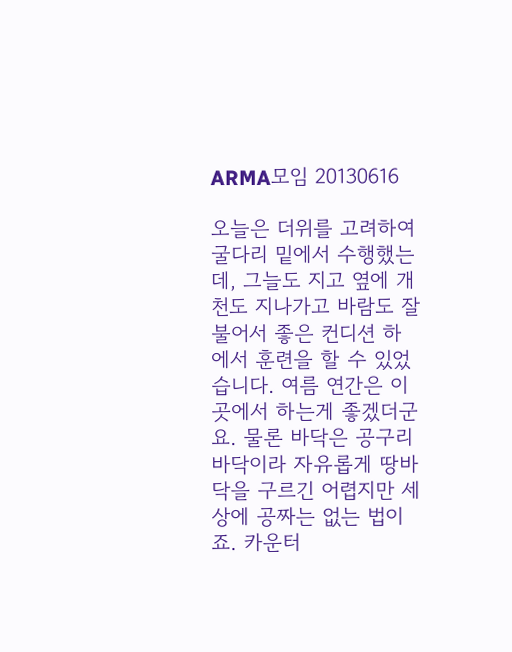ARMA모임 20130616

오늘은 더위를 고려하여 굴다리 밑에서 수행했는데, 그늘도 지고 옆에 개천도 지나가고 바람도 잘 불어서 좋은 컨디션 하에서 훈련을 할 수 있었습니다. 여름 연간은 이곳에서 하는게 좋겠더군요. 물론 바닥은 공구리 바닥이라 자유롭게 땅바닥을 구르긴 어렵지만 세상에 공짜는 없는 법이죠. 카운터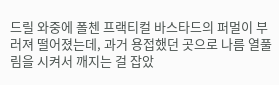드릴 와중에 폴첸 프랙티컬 바스타드의 퍼멀이 부러져 떨어졌는데, 과거 용접했던 곳으로 나름 열풀림을 시켜서 깨지는 걸 잡았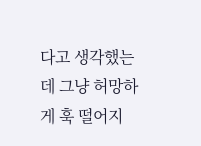다고 생각했는데 그냥 허망하게 훅 떨어지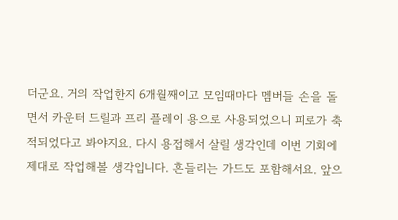더군요. 거의 작업한지 6개월째이고 모임때마다 멤버들 손을 돌면서 카운터 드릴과 프리 플레이 용으로 사용되었으니 피로가 축적되었다고 봐야지요. 다시 용접해서 살릴 생각인데 이번 기회에 제대로 작업해볼 생각입니다. 흔들리는 가드도 포함해서요. 앞으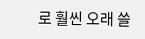로 훨씬 오래 쓸